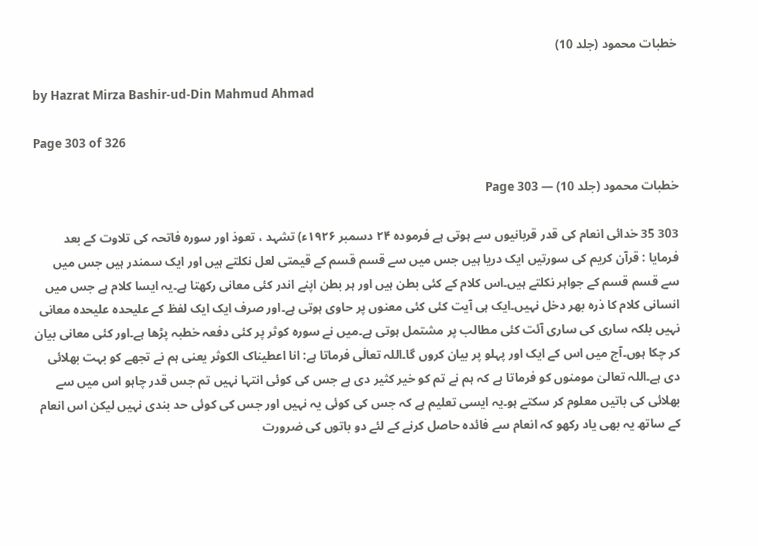خطبات محمود (جلد 10)

by Hazrat Mirza Bashir-ud-Din Mahmud Ahmad

Page 303 of 326

خطبات محمود (جلد 10) — Page 303

303 35 خدائی انعام کی قدر قربانیوں سے ہوتی ہے فرموده ۲۴ دسمبر ۱۹۲۶ء) تشہد ، تعوذ اور سورہ فاتحہ کی تلاوت کے بعد فرمایا : قرآن کریم کی سورتیں ایک دریا ہیں جس میں سے قسم قسم کے قیمتی لعل نکلتے ہیں اور ایک سمندر ہیں جس میں سے قسم قسم کے جواہر نکلتے ہیں۔اس کلام کے کئی بطن ہیں اور ہر بطن اپنے اندر کئی معانی رکھتا ہے۔یہ ایسا کلام ہے جس میں انسانی کلام کا ذرہ بھر دخل نہیں۔ایک ہی آیت کئی کئی معنوں پر حاوی ہوتی ہے۔اور صرف ایک ایک لفظ کے علیحدہ علیحدہ معانی نہیں بلکہ ساری کی ساری آئت کئی مطالب پر مشتمل ہوتی ہے۔میں نے سورہ کوثر پر کئی دفعہ خطبہ پڑھا ہے۔اور کئی معانی بیان کر چکا ہوں۔آج میں اس کے ایک اور پہلو پر بیان کروں گا۔اللہ تعالٰی فرماتا ہے: انا اعطیناک الکوثر یعنی ہم نے تجھے کو بہت بھلائی دی ہے۔اللہ تعالیٰ مومنوں کو فرماتا ہے کہ ہم نے تم کو خیر کثیر دی ہے جس کی کوئی انتہا نہیں تم جس قدر چاہو اس میں سے بھلائی کی باتیں معلوم کر سکتے ہو۔یہ ایسی تعلیم ہے کہ جس کی کوئی یہ نہیں اور جس کی کوئی حد بندی نہیں لیکن اس انعام کے ساتھ یہ بھی یاد رکھو کہ انعام سے فائدہ حاصل کرنے کے لئے دو باتوں کی ضرورت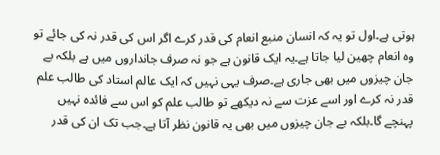ہوتی ہے۔اول تو یہ کہ انسان منبع انعام کی قدر کرے اگر اس کی قدر نہ کی جائے تو وہ انعام چھین لیا جاتا ہے۔یہ ایک قانون ہے جو نہ صرف جانداروں میں ہے بلکہ بے جان چیزوں میں بھی جاری ہے۔صرف یہی نہیں کہ ایک عالم استاد کی طالب علم قدر نہ کرے اور اسے عزت سے نہ دیکھے تو طالب علم کو اس سے فائدہ نہیں پہنچے گا۔بلکہ بے جان چیزوں میں بھی یہ قانون نظر آتا ہے۔جب تک ان کی قدر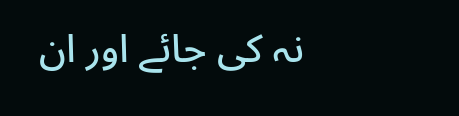نہ کی جائے اور ان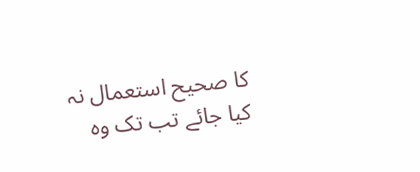کا صحیح استعمال نہ کیا جائے تب تک وہ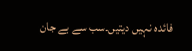فائدہ نہیں دیتیں۔سب سے بے جان